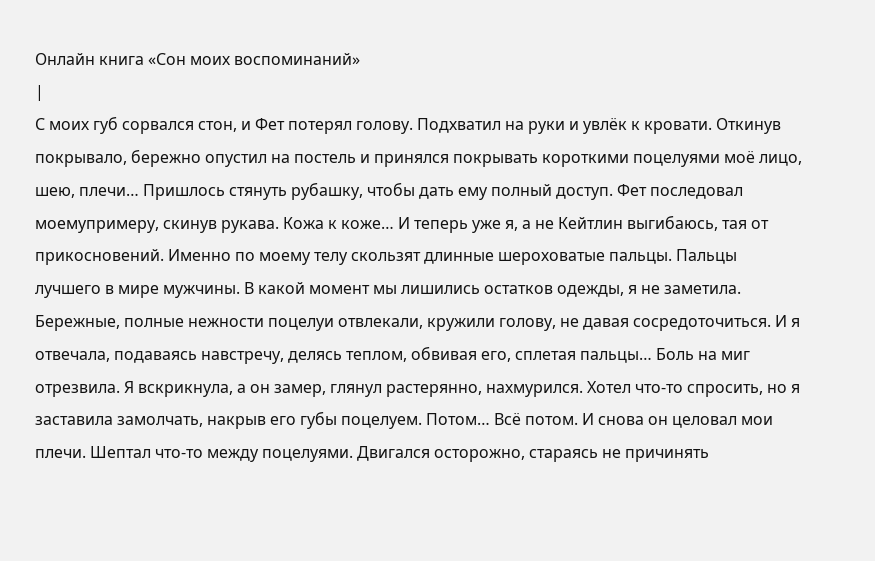Онлайн книга «Сон моих воспоминаний»
|
С моих губ сорвался стон, и Фет потерял голову. Подхватил на руки и увлёк к кровати. Откинув покрывало, бережно опустил на постель и принялся покрывать короткими поцелуями моё лицо, шею, плечи… Пришлось стянуть рубашку, чтобы дать ему полный доступ. Фет последовал моемупримеру, скинув рукава. Кожа к коже… И теперь уже я, а не Кейтлин выгибаюсь, тая от прикосновений. Именно по моему телу скользят длинные шероховатые пальцы. Пальцы лучшего в мире мужчины. В какой момент мы лишились остатков одежды, я не заметила. Бережные, полные нежности поцелуи отвлекали, кружили голову, не давая сосредоточиться. И я отвечала, подаваясь навстречу, делясь теплом, обвивая его, сплетая пальцы… Боль на миг отрезвила. Я вскрикнула, а он замер, глянул растерянно, нахмурился. Хотел что-то спросить, но я заставила замолчать, накрыв его губы поцелуем. Потом… Всё потом. И снова он целовал мои плечи. Шептал что-то между поцелуями. Двигался осторожно, стараясь не причинять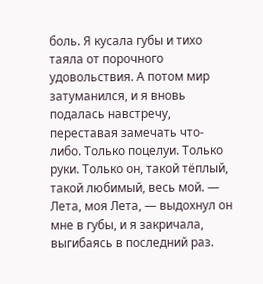боль. Я кусала губы и тихо таяла от порочного удовольствия. А потом мир затуманился, и я вновь подалась навстречу, переставая замечать что-либо. Только поцелуи. Только руки. Только он, такой тёплый, такой любимый, весь мой. — Лета, моя Лета, — выдохнул он мне в губы, и я закричала, выгибаясь в последний раз.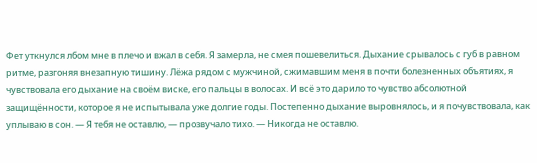Фет уткнулся лбом мне в плечо и вжал в себя. Я замерла, не смея пошевелиться. Дыхание срывалось с губ в равном ритме, разгоняя внезапную тишину. Лёжа рядом с мужчиной, сжимавшим меня в почти болезненных объятиях, я чувствовала его дыхание на своём виске, его пальцы в волосах. И всё это дарило то чувство абсолютной защищённости, которое я не испытывала уже долгие годы. Постепенно дыхание выровнялось, и я почувствовала, как уплываю в сон. — Я тебя не оставлю, — прозвучало тихо. — Никогда не оставлю.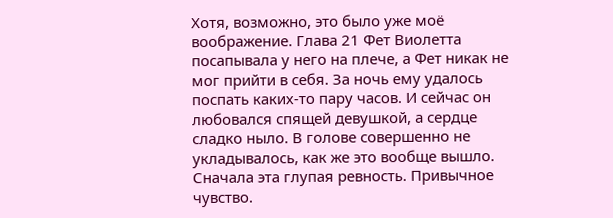Хотя, возможно, это было уже моё воображение. Глава 21 Фет Виолетта посапывала у него на плече, а Фет никак не мог прийти в себя. За ночь ему удалось поспать каких-то пару часов. И сейчас он любовался спящей девушкой, а сердце сладко ныло. В голове совершенно не укладывалось, как же это вообще вышло. Сначала эта глупая ревность. Привычное чувство.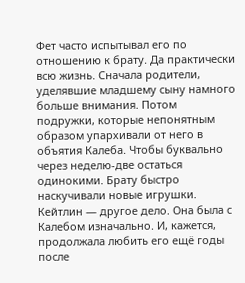Фет часто испытывал его по отношению к брату. Да практически всю жизнь. Сначала родители, уделявшие младшему сыну намного больше внимания. Потом подружки, которые непонятным образом упархивали от него в объятия Калеба. Чтобы буквально через неделю-две остаться одинокими. Брату быстро наскучивали новые игрушки. Кейтлин — другое дело. Она была с Калебом изначально. И, кажется, продолжала любить его ещё годы после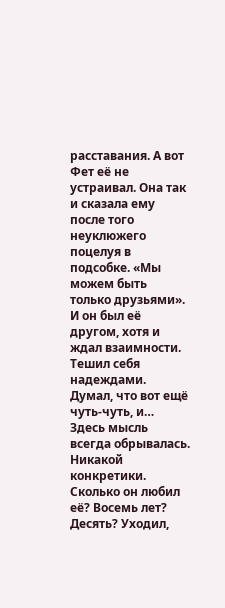расставания. А вот Фет её не устраивал. Она так и сказала ему после того неуклюжего поцелуя в подсобке. «Мы можем быть только друзьями». И он был её другом, хотя и ждал взаимности. Тешил себя надеждами. Думал, что вот ещё чуть-чуть, и… Здесь мысль всегда обрывалась. Никакой конкретики. Сколько он любил её? Восемь лет? Десять? Уходил,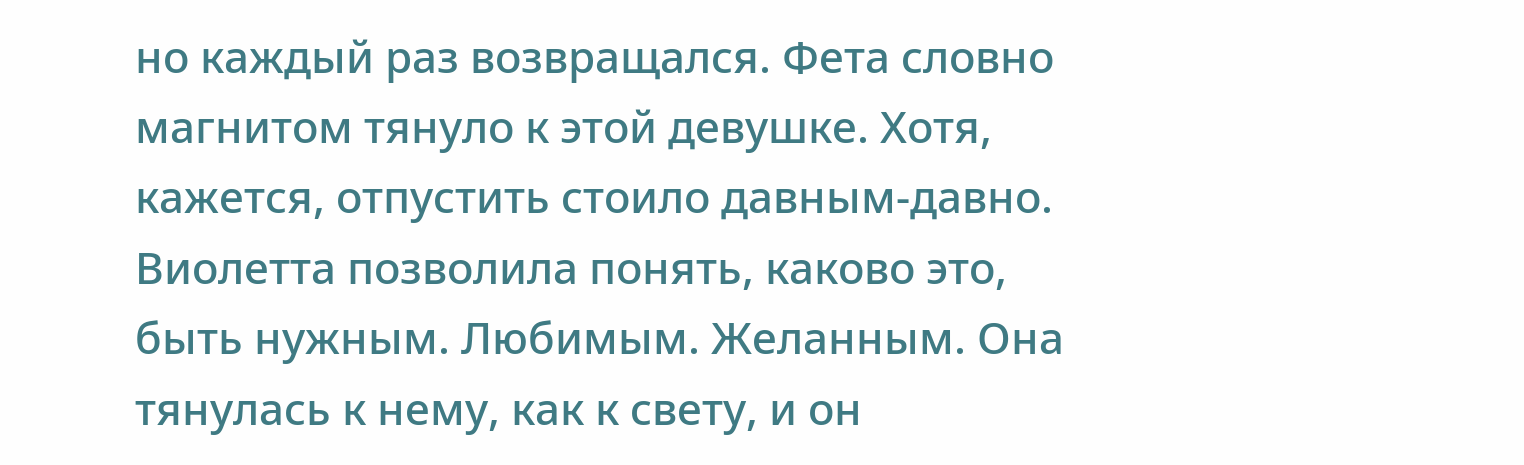но каждый раз возвращался. Фета словно магнитом тянуло к этой девушке. Хотя, кажется, отпустить стоило давным-давно. Виолетта позволила понять, каково это, быть нужным. Любимым. Желанным. Она тянулась к нему, как к свету, и он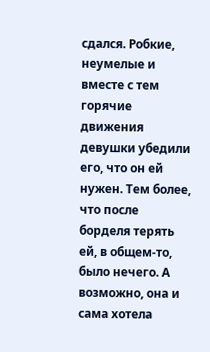сдался. Робкие, неумелые и вместе с тем горячие движения девушки убедили его, что он ей нужен. Тем более, что после борделя терять ей, в общем-то, было нечего. А возможно, она и сама хотела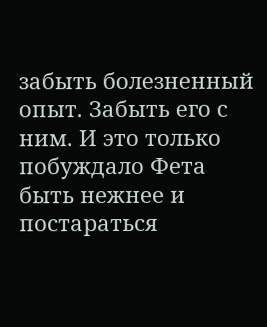забыть болезненный опыт. Забыть его с ним. И это только побуждало Фета быть нежнее и постараться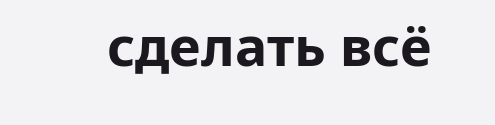сделать всё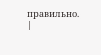правильно. |